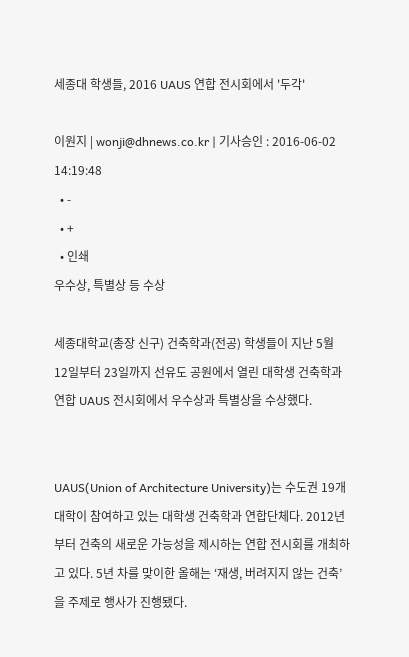세종대 학생들, 2016 UAUS 연합 전시회에서 '두각'

이원지 | wonji@dhnews.co.kr | 기사승인 : 2016-06-02 14:19:48
  • -
  • +
  • 인쇄
우수상, 특별상 등 수상

세종대학교(총장 신구) 건축학과(전공) 학생들이 지난 5월 12일부터 23일까지 선유도 공원에서 열린 대학생 건축학과연합 UAUS 전시회에서 우수상과 특별상을 수상했다.


UAUS(Union of Architecture University)는 수도권 19개 대학이 참여하고 있는 대학생 건축학과 연합단체다. 2012년부터 건축의 새로운 가능성을 제시하는 연합 전시회를 개최하고 있다. 5년 차를 맞이한 올해는 ‘재생, 버려지지 않는 건축’을 주제로 행사가 진행됐다.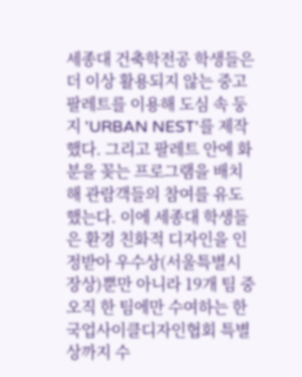세종대 건축학전공 학생들은 더 이상 활용되지 않는 중고 팔레트를 이용해 도심 속 둥지 'URBAN NEST'를 제작했다. 그리고 팔레트 안에 화분을 꽂는 프로그램을 배치해 관람객들의 참여를 유도했는다. 이에 세종대 학생들은 환경 친화적 디자인을 인정받아 우수상(서울특별시장상)뿐만 아니라 19개 팀 중 오직 한 팀에만 수여하는 한국업사이클디자인협회 특별상까지 수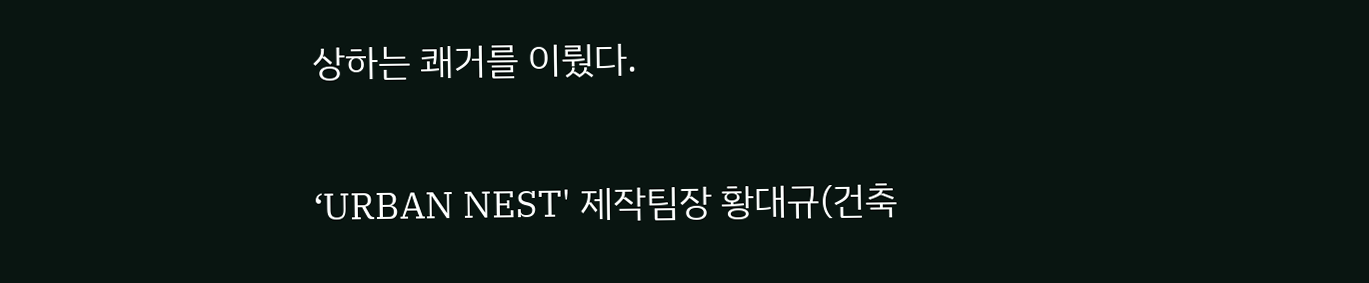상하는 쾌거를 이뤘다.


‘URBAN NEST' 제작팀장 황대규(건축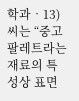학과‧13) 씨는 “중고 팔레트라는 재료의 특성상 표면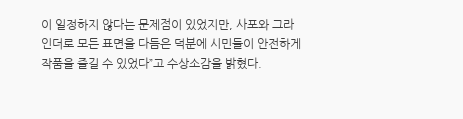이 일정하지 않다는 문제점이 있었지만, 사포와 그라인더로 모든 표면을 다듬은 덕분에 시민들이 안전하게 작품을 즐길 수 있었다”고 수상소감을 밝혔다.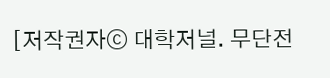[저작권자ⓒ 대학저널. 무단전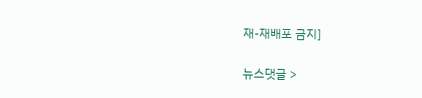재-재배포 금지]

뉴스댓글 >